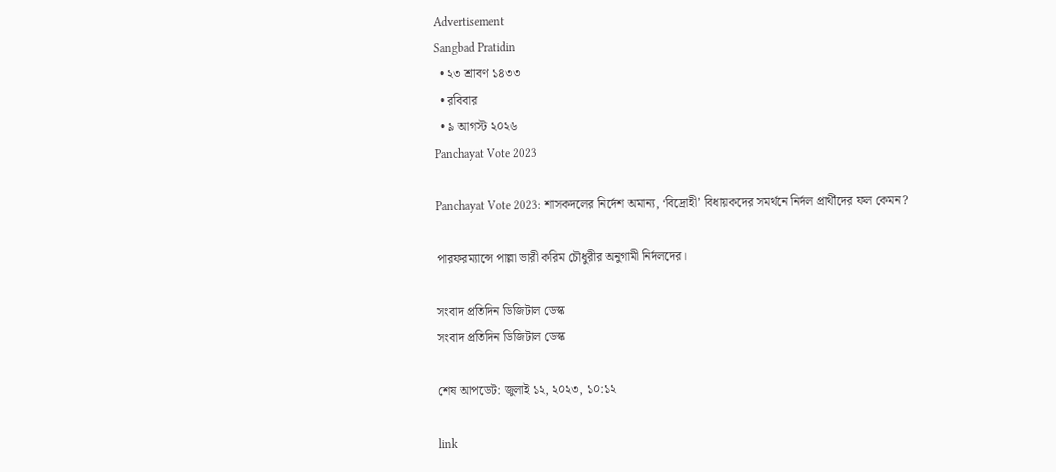Advertisement
Sangbad Pratidin
  • ২৩ শ্রাবণ ১৪৩৩
  • রবিবার
  • ৯ আগস্ট ২০২৬
Panchayat Vote 2023

Panchayat Vote 2023: শাসকদলের নির্দেশ অমান্য, ‘বিদ্রোহী’ বিধায়কদের সমর্থনে নির্দল প্রার্থীদের ফল কেমন?

পারফরম্যান্সে পাল্লা ভারী করিম চৌধুরীর অনুগামী নির্দলদের।

সংবাদ প্রতিদিন ডিজিটাল ডেস্ক
সংবাদ প্রতিদিন ডিজিটাল ডেস্ক

শেষ আপডেট: জুলাই ১২, ২০২৩, ১০:১২

link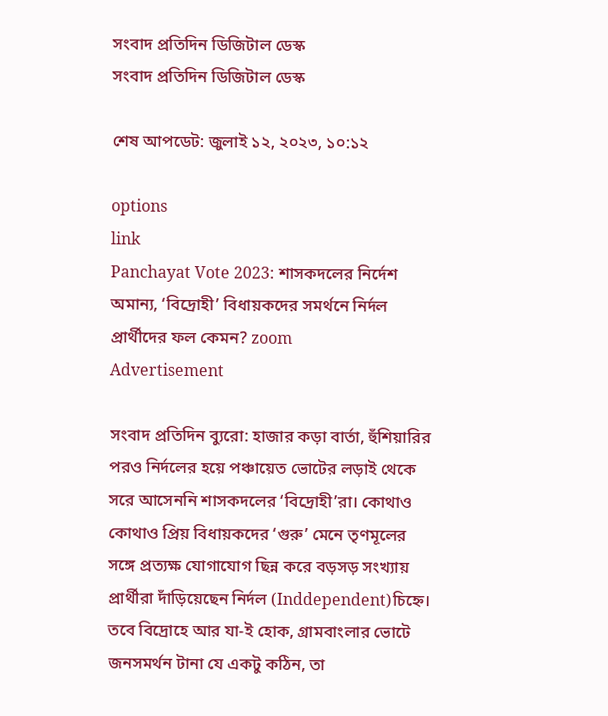সংবাদ প্রতিদিন ডিজিটাল ডেস্ক
সংবাদ প্রতিদিন ডিজিটাল ডেস্ক

শেষ আপডেট: জুলাই ১২, ২০২৩, ১০:১২

options
link
Panchayat Vote 2023: শাসকদলের নির্দেশ অমান্য, ‘বিদ্রোহী’ বিধায়কদের সমর্থনে নির্দল প্রার্থীদের ফল কেমন? zoom
Advertisement

সংবাদ প্রতিদিন ব্যুরো: হাজার কড়া বার্তা, হুঁশিয়ারির পরও নির্দলের হয়ে পঞ্চায়েত ভোটের লড়াই থেকে সরে আসেননি শাসকদলের ‘বিদ্রোহী’রা। কোথাও কোথাও প্রিয় বিধায়কদের ‘গুরু’ মেনে তৃণমূলের সঙ্গে প্রত্যক্ষ যোগাযোগ ছিন্ন করে বড়সড় সংখ্যায় প্রার্থীরা দাঁড়িয়েছেন নির্দল (Inddependent)চিহ্নে। তবে বিদ্রোহে আর যা-ই হোক, গ্রামবাংলার ভোটে জনসমর্থন টানা যে একটু কঠিন, তা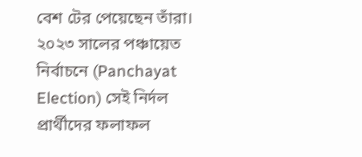বেশ টের পেয়েছেন তাঁরা। ২০২৩ সালের পঞ্চায়েত নির্বাচনে (Panchayat Election) সেই নির্দল প্রার্থীদের ফলাফল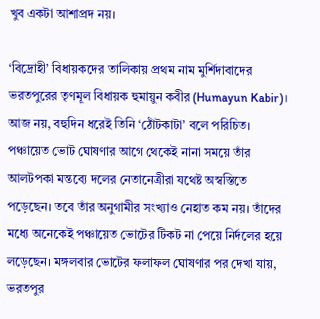খুব একটা আশাপ্রদ নয়।

‘বিদ্রোহী’ বিধায়কদের তালিকায় প্রথম নাম মুর্শিদাবাদের ভরতপুরের তৃণমূল বিধায়ক হুমায়ুন কবীর (Humayun Kabir)। আজ নয়, বহুদিন ধরেই তিনি ‘ঠোঁটকাটা’ বলে পরিচিত। পঞ্চায়েত ভোট ঘোষণার আগে থেকেই নানা সময়ে তাঁর আলটপকা মন্তব্যে দলের নেতানেত্রীরা যথেষ্ট অস্বস্তিতে পড়েছেন। তবে তাঁর অনুগামীর সংখ্যাও নেহাত কম নয়। তাঁদের মধ্যে অনেকেই পঞ্চায়েত ভোটের টিকট না পেয়ে নির্দলের হয়ে লড়েছেন। মঙ্গলবার ভোটের ফলাফল ঘোষণার পর দেখা যায়, ভরতপুর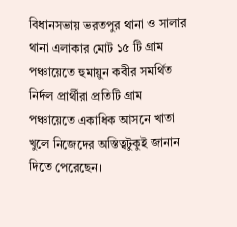বিধানসভায় ভরতপুর থানা ও সালার থানা এলাকার মোট ১৫ টি গ্রাম পঞ্চায়েতে হুমায়ুন কবীর সমর্থিত নির্দল প্রার্থীরা প্রতিটি গ্রাম পঞ্চায়েতে একাধিক আসনে খাতা খুলে নিজেদের অস্তিত্বটুকুই জানান দিতে পেরেছেন।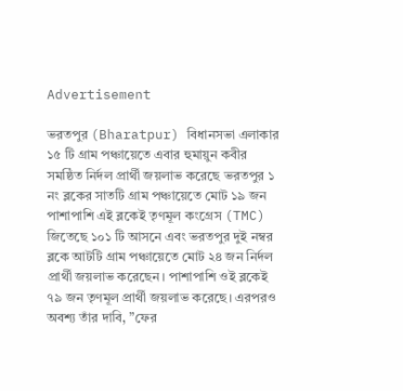Advertisement

ভরতপুর (Bharatpur) বিধানসভা এলাকার ১৫ টি গ্রাম পঞ্চায়েতে এবার হুমায়ুন কবীর সমষ্ঠিত নির্দল প্রার্থী জয়লাভ করেছে ভরতপুর ১ নং ব্লকের সাতটি গ্রাম পঞ্চায়েতে মোট ১৯ জন পাশাপাশি এই ব্লকেই তৃণমূল কংগ্রেস (TMC) জিতেছে ১০১ টি আসনে এবং ভরতপুর দুই নম্বর ব্লকে আটটি গ্রাম পঞ্চায়েতে মোট ২৪ জন নির্দল প্রার্থী জয়লাভ করেছেন। পাশাপাশি ওই ব্লকেই ৭৯ জন তৃণমূল প্রার্থী জয়লাভ করেছে। এরপরও অবশ্য তাঁর দাবি, ”ফের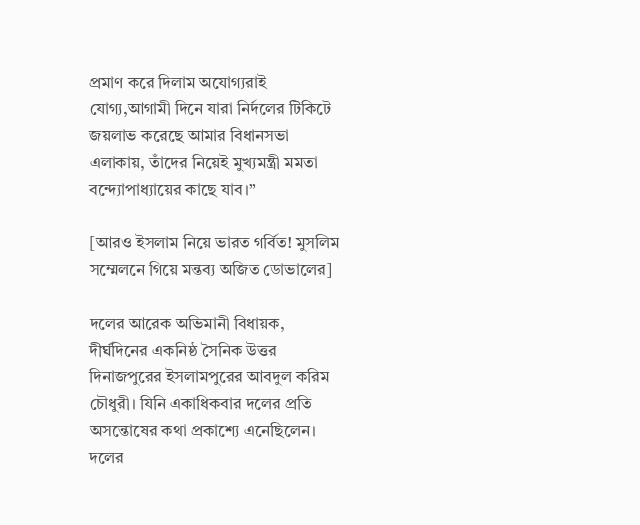প্রমাণ করে দিলাম অযোগ্যরাই যোগ্য,আগামী দিনে যারা নির্দলের টিকিটে জয়লাভ করেছে আমার বিধানসভা এলাকায়, তাঁদের নিয়েই মুখ্যমন্ত্রী মমতা বন্দ্যোপাধ্যায়ের কাছে যাব।”

[আরও ইসলাম নিয়ে ভারত গর্বিত! মুসলিম সম্মেলনে গিয়ে মন্তব্য অজিত ডোভালের]

দলের আরেক অভিমানী বিধায়ক, দীর্ঘদিনের একনিষ্ঠ সৈনিক উত্তর দিনাজপুরের ইসলামপুরের আবদুল করিম চৌধুরী। যিনি একাধিকবার দলের প্রতি অসন্তোষের কথা প্রকাশ্যে এনেছিলেন। দলের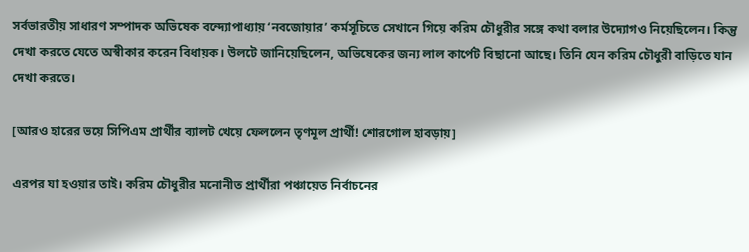সর্বভারতীয় সাধারণ সম্পাদক অভিষেক বন্দ্যোপাধ্যায় ‘নবজোয়ার’ কর্মসূচিতে সেখানে গিয়ে করিম চৌধুরীর সঙ্গে কথা বলার উদ্যোগও নিয়েছিলেন। কিন্তু দেখা করতে যেতে অস্বীকার করেন বিধায়ক। উলটে জানিয়েছিলেন, অভিষেকের জন্য লাল কার্পেট বিছানো আছে। তিনি যেন করিম চৌধুরী বাড়িতে যান দেখা করতে।

[আরও হারের ভয়ে সিপিএম প্রার্থীর ব্যালট খেয়ে ফেললেন তৃণমূল প্রার্থী! শোরগোল হাবড়ায়]

এরপর যা হওয়ার তাই। করিম চৌধুরীর মনোনীত প্রার্থীরা পঞ্চায়েত নির্বাচনের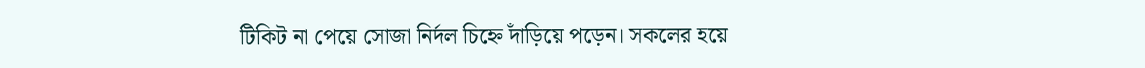টিকিট না পেয়ে সোজা নির্দল চিহ্নে দাঁড়িয়ে পড়েন। সকলের হয়ে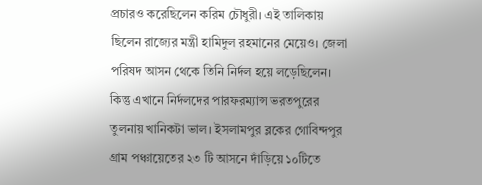প্রচারও করেছিলেন করিম চৌধুরী। এই তালিকায় ছিলেন রাজ্যের মন্ত্রী হামিদুল রহমানের মেয়েও। জেলা পরিষদ আসন থেকে তিনি নির্দল হয়ে লড়েছিলেন। কিন্তু এখানে নির্দলদের পারফরম্যান্স ভরতপুরের তুলনায় খানিকটা ভাল। ইসলামপুর ব্লকের গোবিন্দপুর গ্রাম পঞ্চায়েতের ২৩ টি আসনে দাঁড়িয়ে ১০টিতে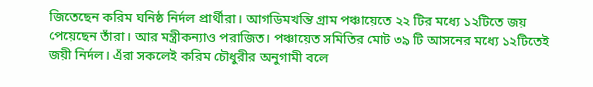জিতেছেন করিম ঘনিষ্ঠ নির্দল প্রার্থীরা। আগডিমখন্তি গ্রাম পঞ্চায়েতে ২২ টির মধ্যে ১২টিতে জয় পেয়েছেন তাঁরা। আর মন্ত্রীকন্যাও পরাজিত। পঞ্চায়েত সমিতির মোট ৩৯ টি আসনের মধ্যে ১২টিতেই জয়ী নির্দল। এঁরা সকলেই করিম চৌধুরীর অনুগামী বলে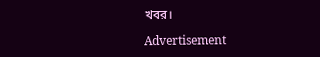খবর।

Advertisement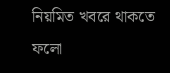নিয়মিত খবরে থাকতে ফলো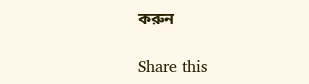করুন

Share this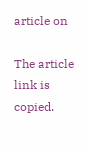article on

The article link is copied.